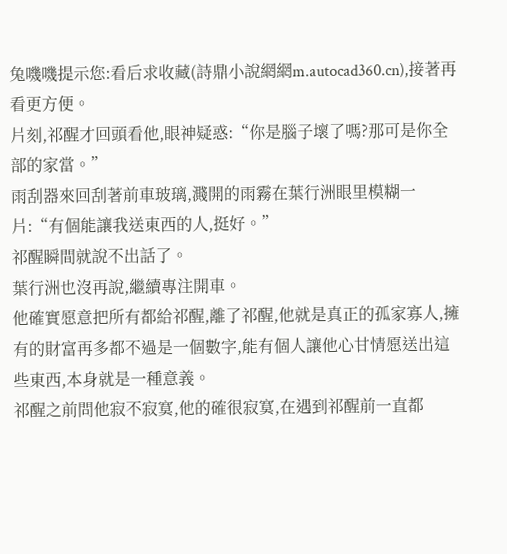兔嘰嘰提示您:看后求收藏(詩鼎小說網網m.autocad360.cn),接著再看更方便。
片刻,祁醒才回頭看他,眼神疑惑:“你是腦子壞了嗎?那可是你全部的家當。”
雨刮器來回刮著前車玻璃,濺開的雨霧在葉行洲眼里模糊一片:“有個能讓我送東西的人,挺好。”
祁醒瞬間就說不出話了。
葉行洲也沒再說,繼續專注開車。
他確實愿意把所有都給祁醒,離了祁醒,他就是真正的孤家寡人,擁有的財富再多都不過是一個數字,能有個人讓他心甘情愿送出這些東西,本身就是一種意義。
祁醒之前問他寂不寂寞,他的確很寂寞,在遇到祁醒前一直都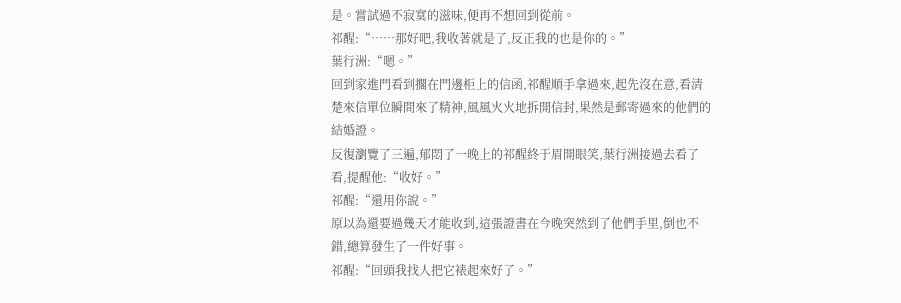是。嘗試過不寂寞的滋味,便再不想回到從前。
祁醒:“……那好吧,我收著就是了,反正我的也是你的。”
葉行洲:“嗯。”
回到家進門看到擱在門邊柜上的信函,祁醒順手拿過來,起先沒在意,看清楚來信單位瞬間來了精神,風風火火地拆開信封,果然是郵寄過來的他們的結婚證。
反復瀏覽了三遍,郁悶了一晚上的祁醒終于眉開眼笑,葉行洲接過去看了看,提醒他:“收好。”
祁醒:“還用你說。”
原以為還要過幾天才能收到,這張證書在今晚突然到了他們手里,倒也不錯,總算發生了一件好事。
祁醒:“回頭我找人把它裱起來好了。”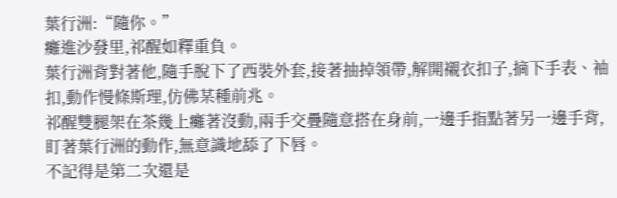葉行洲:“隨你。”
癱進沙發里,祁醒如釋重負。
葉行洲背對著他,隨手脫下了西裝外套,接著抽掉領帶,解開襯衣扣子,摘下手表、袖扣,動作慢條斯理,仿佛某種前兆。
祁醒雙腿架在茶幾上癱著沒動,兩手交疊隨意搭在身前,一邊手指點著另一邊手背,盯著葉行洲的動作,無意識地舔了下唇。
不記得是第二次還是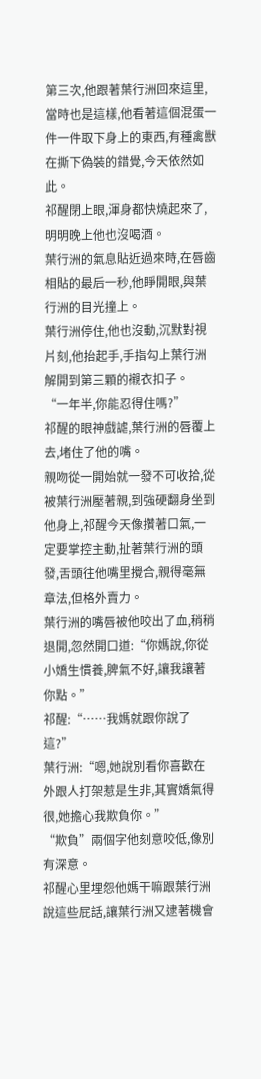第三次,他跟著葉行洲回來這里,當時也是這樣,他看著這個混蛋一件一件取下身上的東西,有種禽獸在撕下偽裝的錯覺,今天依然如此。
祁醒閉上眼,渾身都快燒起來了,明明晚上他也沒喝酒。
葉行洲的氣息貼近過來時,在唇齒相貼的最后一秒,他睜開眼,與葉行洲的目光撞上。
葉行洲停住,他也沒動,沉默對視片刻,他抬起手,手指勾上葉行洲解開到第三顆的襯衣扣子。
“一年半,你能忍得住嗎?”
祁醒的眼神戲謔,葉行洲的唇覆上去,堵住了他的嘴。
親吻從一開始就一發不可收拾,從被葉行洲壓著親,到強硬翻身坐到他身上,祁醒今天像攢著口氣,一定要掌控主動,扯著葉行洲的頭發,舌頭往他嘴里攪合,親得毫無章法,但格外賣力。
葉行洲的嘴唇被他咬出了血,稍稍退開,忽然開口道:“你媽說,你從小嬌生慣養,脾氣不好,讓我讓著你點。”
祁醒:“……我媽就跟你說了這?”
葉行洲:“嗯,她說別看你喜歡在外跟人打架惹是生非,其實嬌氣得很,她擔心我欺負你。”
“欺負”兩個字他刻意咬低,像別有深意。
祁醒心里埋怨他媽干嘛跟葉行洲說這些屁話,讓葉行洲又逮著機會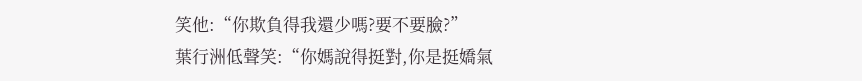笑他:“你欺負得我還少嗎?要不要臉?”
葉行洲低聲笑:“你媽說得挺對,你是挺嬌氣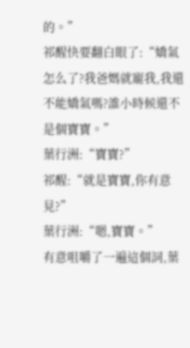的。”
祁醒快要翻白眼了:“嬌氣怎么了?我爸媽就寵我,我還不能嬌氣嗎?誰小時候還不是個寶寶。”
葉行洲:“寶寶?”
祁醒:“就是寶寶,你有意見?”
葉行洲:“嗯,寶寶。”
有意咀嚼了一遍這個詞,葉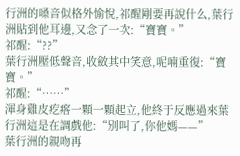行洲的嗓音似格外愉悅,祁醒剛要再說什么,葉行洲貼到他耳邊,又念了一次:“寶寶。”
祁醒:“??”
葉行洲壓低聲音,收斂其中笑意,呢喃重復:“寶寶。”
祁醒:“……”
渾身雞皮疙瘩一顆一顆起立,他終于反應過來葉行洲這是在調戲他:“別叫了,你他媽——”
葉行洲的親吻再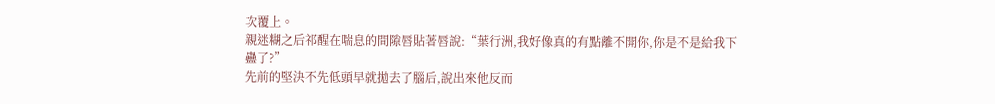次覆上。
親迷糊之后祁醒在喘息的間隙唇貼著唇說:“葉行洲,我好像真的有點離不開你,你是不是給我下蠱了?”
先前的堅決不先低頭早就拋去了腦后,說出來他反而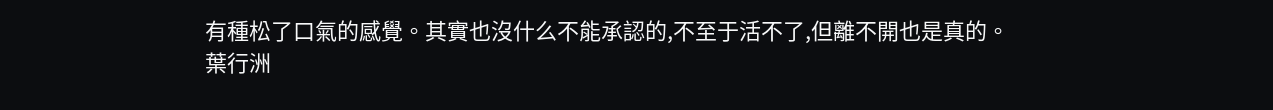有種松了口氣的感覺。其實也沒什么不能承認的,不至于活不了,但離不開也是真的。
葉行洲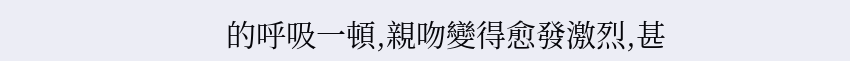的呼吸一頓,親吻變得愈發激烈,甚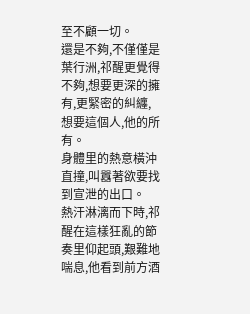至不顧一切。
還是不夠,不僅僅是葉行洲,祁醒更覺得不夠,想要更深的擁有,更緊密的糾纏,想要這個人,他的所有。
身體里的熱意橫沖直撞,叫囂著欲要找到宣泄的出口。
熱汗淋漓而下時,祁醒在這樣狂亂的節奏里仰起頭,艱難地喘息,他看到前方酒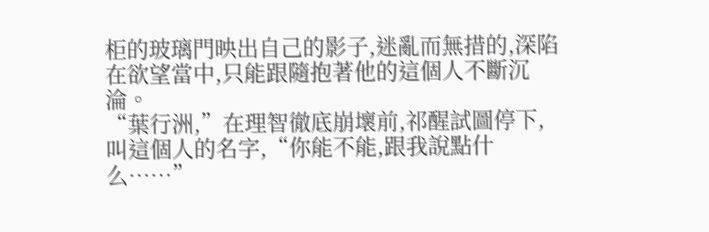柜的玻璃門映出自己的影子,迷亂而無措的,深陷在欲望當中,只能跟隨抱著他的這個人不斷沉淪。
“葉行洲,”在理智徹底崩壞前,祁醒試圖停下,
叫這個人的名字,“你能不能,跟我說點什么……”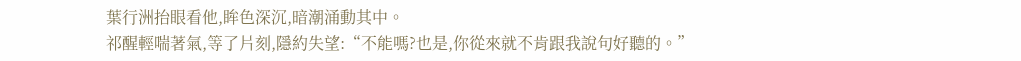葉行洲抬眼看他,眸色深沉,暗潮涌動其中。
祁醒輕喘著氣,等了片刻,隱約失望:“不能嗎?也是,你從來就不肯跟我說句好聽的。”